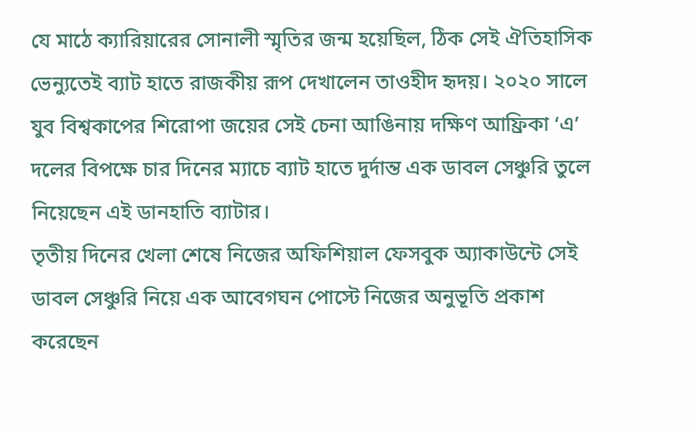যে মাঠে ক্যারিয়ারের সোনালী স্মৃতির জন্ম হয়েছিল, ঠিক সেই ঐতিহাসিক ভেন্যুতেই ব্যাট হাতে রাজকীয় রূপ দেখালেন তাওহীদ হৃদয়। ২০২০ সালে যুব বিশ্বকাপের শিরোপা জয়ের সেই চেনা আঙিনায় দক্ষিণ আফ্রিকা ‘এ’ দলের বিপক্ষে চার দিনের ম্যাচে ব্যাট হাতে দুর্দান্ত এক ডাবল সেঞ্চুরি তুলে নিয়েছেন এই ডানহাতি ব্যাটার।
তৃতীয় দিনের খেলা শেষে নিজের অফিশিয়াল ফেসবুক অ্যাকাউন্টে সেই ডাবল সেঞ্চুরি নিয়ে এক আবেগঘন পোস্টে নিজের অনুভূতি প্রকাশ করেছেন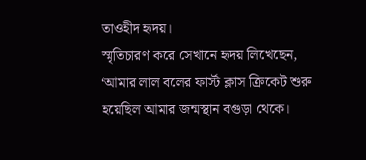তাওহীদ হৃদয়।
স্মৃতিচারণ করে সেখানে হৃদয় লিখেছেন, ‘আমার লাল বলের ফার্স্ট ক্লাস ক্রিকেট শুরু হয়েছিল আমার জন্মস্থান বগুড়া থেকে।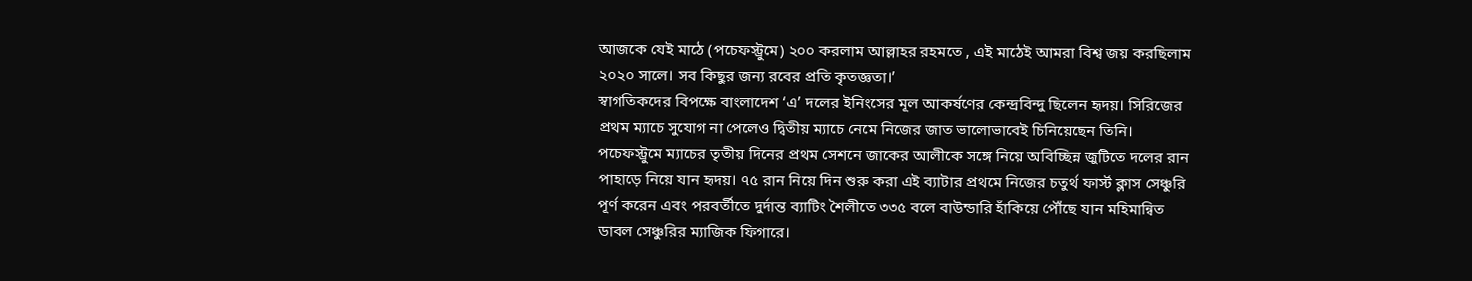আজকে যেই মাঠে (পচেফস্ট্রুমে) ২০০ করলাম আল্লাহর রহমতে , এই মাঠেই আমরা বিশ্ব জয় করছিলাম ২০২০ সালে। সব কিছুর জন্য রবের প্রতি কৃতজ্ঞতা।’
স্বাগতিকদের বিপক্ষে বাংলাদেশ ‘এ’ দলের ইনিংসের মূল আকর্ষণের কেন্দ্রবিন্দু ছিলেন হৃদয়। সিরিজের প্রথম ম্যাচে সুযোগ না পেলেও দ্বিতীয় ম্যাচে নেমে নিজের জাত ভালোভাবেই চিনিয়েছেন তিনি। পচেফস্ট্রুমে ম্যাচের তৃতীয় দিনের প্রথম সেশনে জাকের আলীকে সঙ্গে নিয়ে অবিচ্ছিন্ন জুটিতে দলের রান পাহাড়ে নিয়ে যান হৃদয়। ৭৫ রান নিয়ে দিন শুরু করা এই ব্যাটার প্রথমে নিজের চতুর্থ ফার্স্ট ক্লাস সেঞ্চুরি পূর্ণ করেন এবং পরবর্তীতে দুর্দান্ত ব্যাটিং শৈলীতে ৩৩৫ বলে বাউন্ডারি হাঁকিয়ে পৌঁছে যান মহিমান্বিত ডাবল সেঞ্চুরির ম্যাজিক ফিগারে।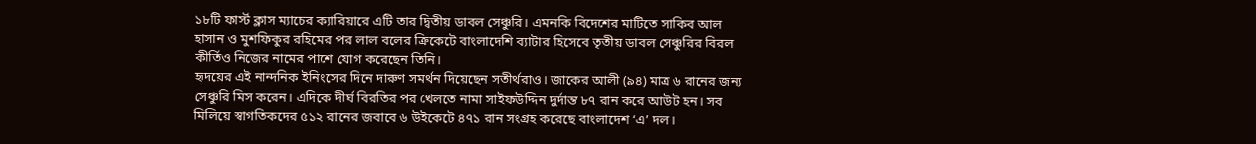১৮টি ফার্স্ট ক্লাস ম্যাচের ক্যারিয়ারে এটি তার দ্বিতীয় ডাবল সেঞ্চুরি। এমনকি বিদেশের মাটিতে সাকিব আল হাসান ও মুশফিকুর রহিমের পর লাল বলের ক্রিকেটে বাংলাদেশি ব্যাটার হিসেবে তৃতীয় ডাবল সেঞ্চুরির বিরল কীর্তিও নিজের নামের পাশে যোগ করেছেন তিনি।
হৃদয়ের এই নান্দনিক ইনিংসের দিনে দারুণ সমর্থন দিয়েছেন সতীর্থরাও। জাকের আলী (৯৪) মাত্র ৬ রানের জন্য সেঞ্চুরি মিস করেন। এদিকে দীর্ঘ বিরতির পর খেলতে নামা সাইফউদ্দিন দুর্দান্ত ৮৭ রান করে আউট হন। সব মিলিয়ে স্বাগতিকদের ৫১২ রানের জবাবে ৬ উইকেটে ৪৭১ রান সংগ্রহ করেছে বাংলাদেশ ‘এ’ দল।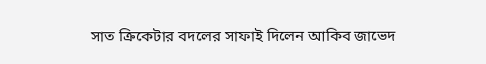সাত ক্রিকেটার বদলের সাফাই দিলেন আকিব জাভেদ